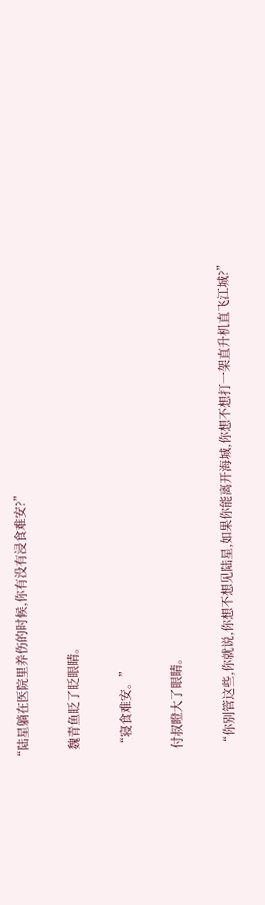“陆星躺在医院里养伤的时候,你有没有浸食难安?”


    魏青鱼眨了眨眼睛。


    “寝食难安。”


    付叔瞪大了眼睛。


    “你别管这些,你就说,你想不想见陆星,如果你能离开海城,你想不想打一架直升机直飞江城?”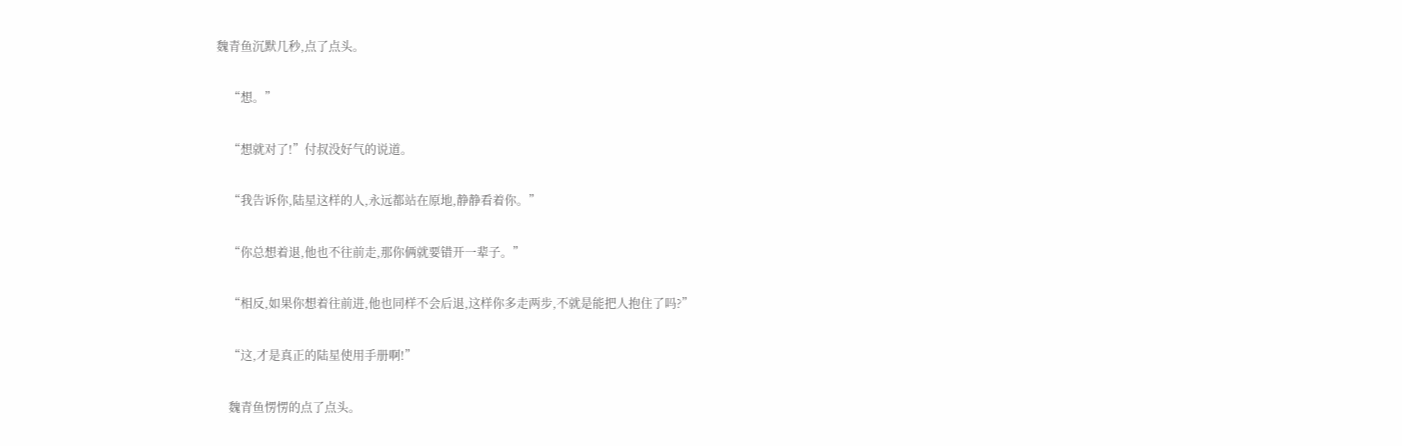魏青鱼沉默几秒,点了点头。


    “想。”


    “想就对了!”付叔没好气的说道。


    “我告诉你,陆星这样的人,永远都站在原地,静静看着你。”


    “你总想着退,他也不往前走,那你俩就要错开一辈子。”


    “相反,如果你想着往前进,他也同样不会后退,这样你多走两步,不就是能把人抱住了吗?”


    “这,才是真正的陆星使用手册啊!”


    魏青鱼愣愣的点了点头。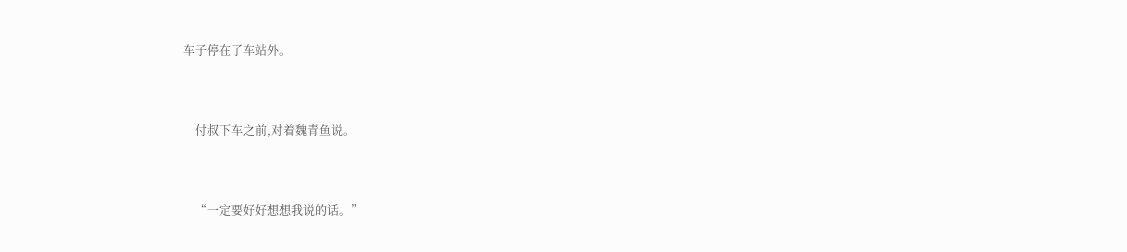车子停在了车站外。


    付叔下车之前,对着魏青鱼说。


    “一定要好好想想我说的话。”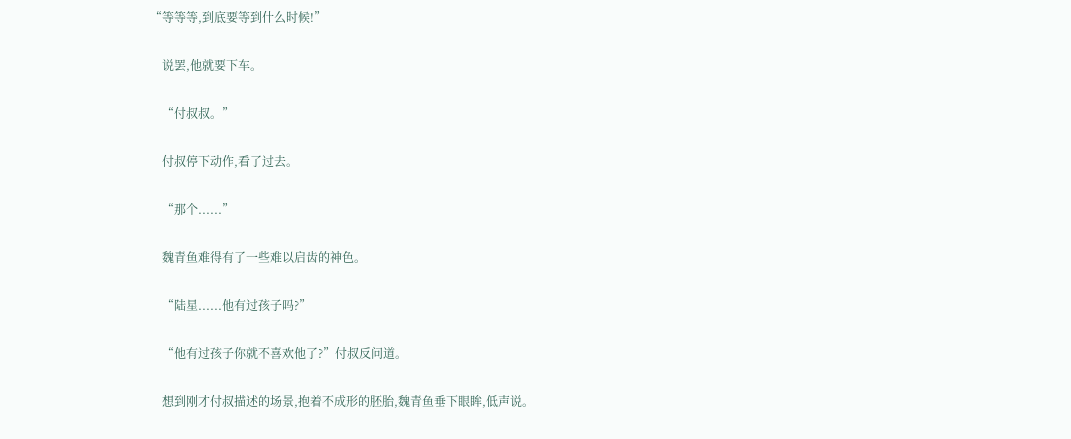“等等等,到底要等到什么时候!”


    说罢,他就要下车。


    “付叔叔。”


    付叔停下动作,看了过去。


    “那个......”


    魏青鱼难得有了一些难以启齿的神色。


    “陆星......他有过孩子吗?”


    “他有过孩子你就不喜欢他了?”付叔反问道。


    想到刚才付叔描述的场景,抱着不成形的胚胎,魏青鱼垂下眼眸,低声说。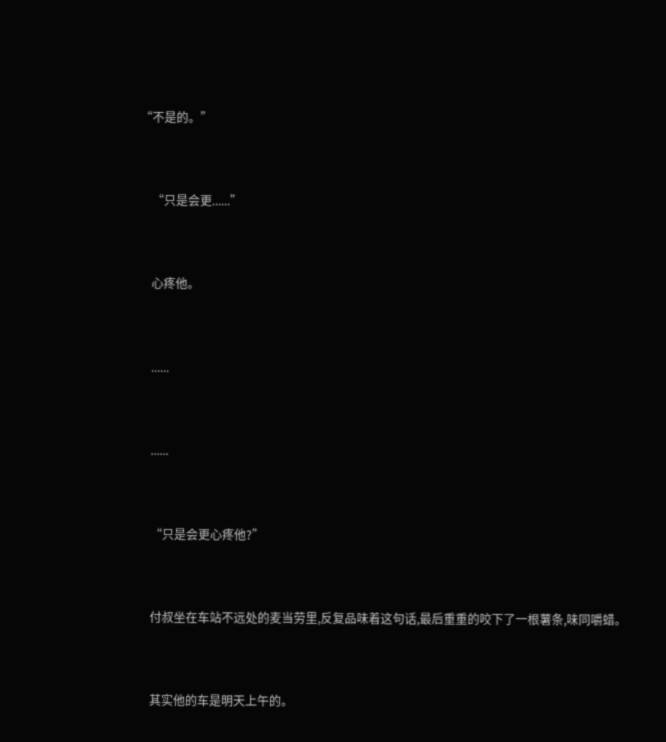“不是的。”


    “只是会更......”


    心疼他。


    ......


    ......


    “只是会更心疼他?”


    付叔坐在车站不远处的麦当劳里,反复品味着这句话,最后重重的咬下了一根薯条,味同嚼蜡。


    其实他的车是明天上午的。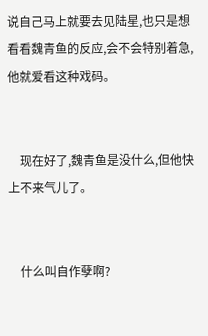说自己马上就要去见陆星,也只是想看看魏青鱼的反应,会不会特别着急,他就爱看这种戏码。


    现在好了,魏青鱼是没什么,但他快上不来气儿了。


    什么叫自作孽啊?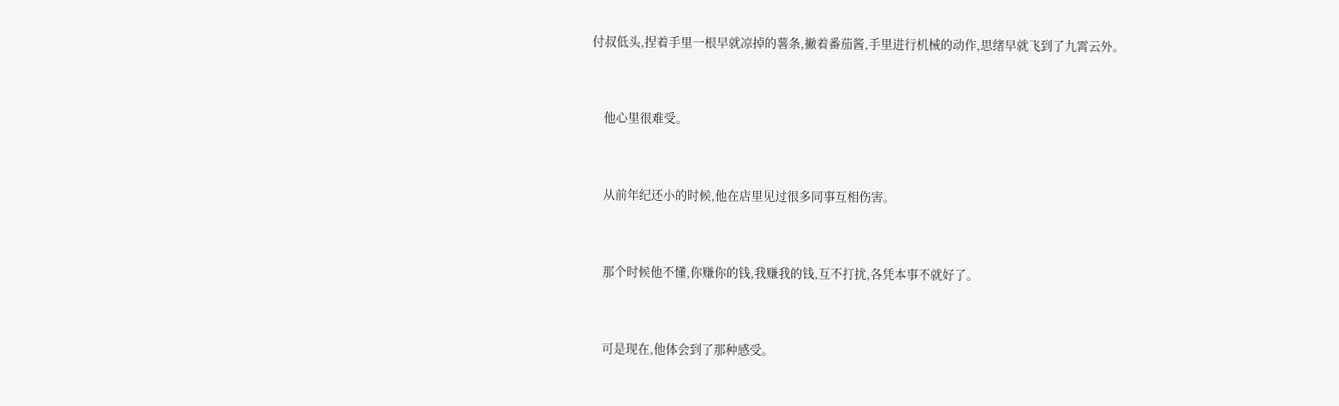付叔低头,捏着手里一根早就凉掉的薯条,撇着番茄酱,手里进行机械的动作,思绪早就飞到了九霄云外。


    他心里很难受。


    从前年纪还小的时候,他在店里见过很多同事互相伤害。


    那个时候他不懂,你赚你的钱,我赚我的钱,互不打扰,各凭本事不就好了。


    可是现在,他体会到了那种感受。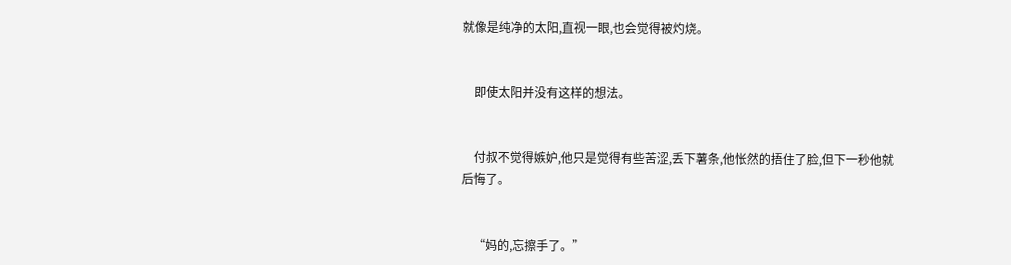就像是纯净的太阳,直视一眼,也会觉得被灼烧。


    即使太阳并没有这样的想法。


    付叔不觉得嫉妒,他只是觉得有些苦涩,丢下薯条,他怅然的捂住了脸,但下一秒他就后悔了。


    “妈的,忘擦手了。”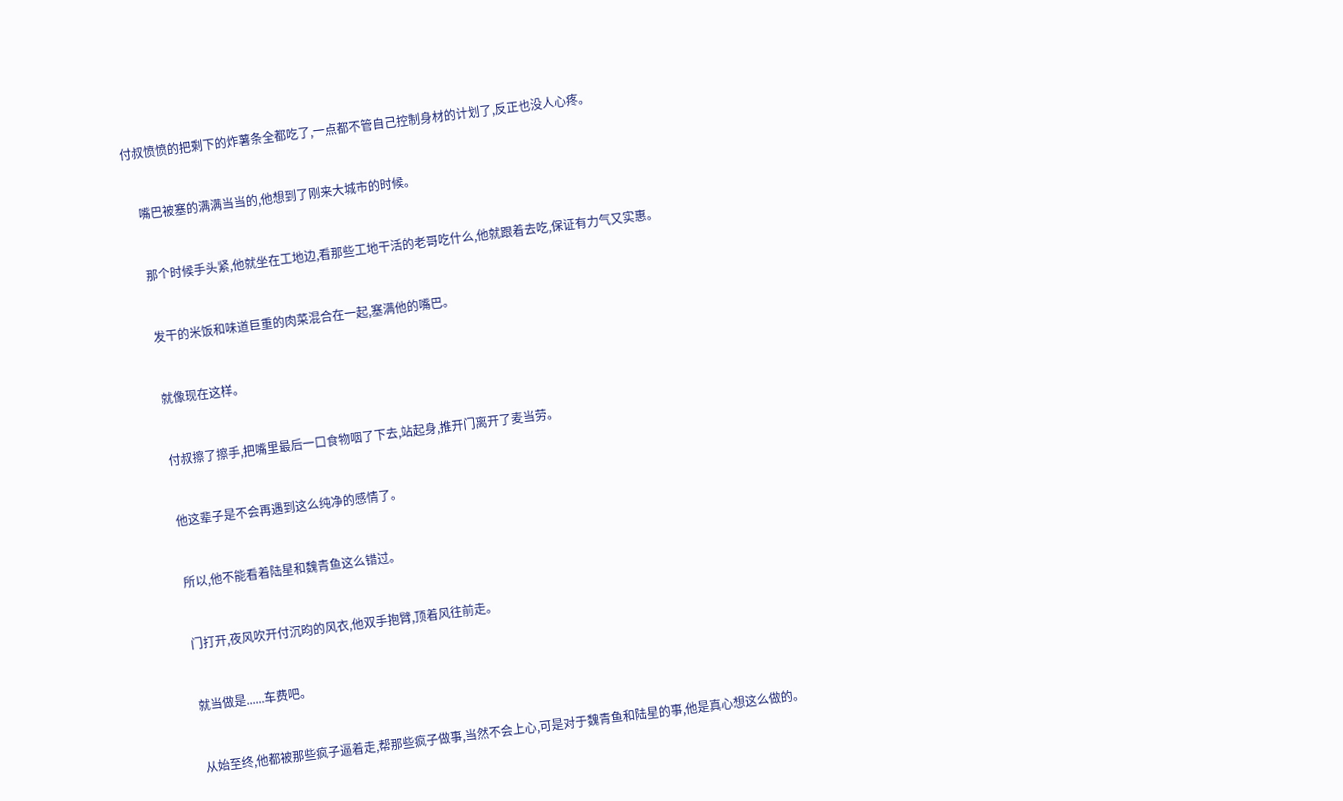付叔愤愤的把剩下的炸薯条全都吃了,一点都不管自己控制身材的计划了,反正也没人心疼。


    嘴巴被塞的满满当当的,他想到了刚来大城市的时候。


    那个时候手头紧,他就坐在工地边,看那些工地干活的老哥吃什么,他就跟着去吃,保证有力气又实惠。


    发干的米饭和味道巨重的肉菜混合在一起,塞满他的嘴巴。


    就像现在这样。


    付叔擦了擦手,把嘴里最后一口食物咽了下去,站起身,推开门离开了麦当劳。


    他这辈子是不会再遇到这么纯净的感情了。


    所以,他不能看着陆星和魏青鱼这么错过。


    门打开,夜风吹开付沉昀的风衣,他双手抱臂,顶着风往前走。


    就当做是......车费吧。


    从始至终,他都被那些疯子逼着走,帮那些疯子做事,当然不会上心,可是对于魏青鱼和陆星的事,他是真心想这么做的。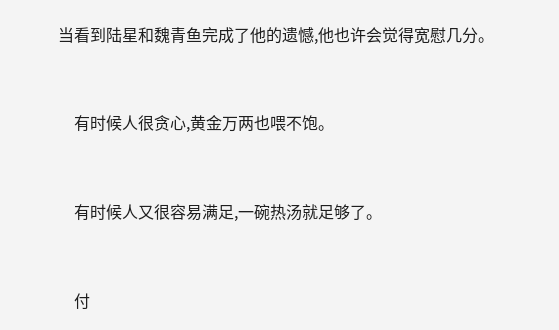当看到陆星和魏青鱼完成了他的遗憾,他也许会觉得宽慰几分。


    有时候人很贪心,黄金万两也喂不饱。


    有时候人又很容易满足,一碗热汤就足够了。


    付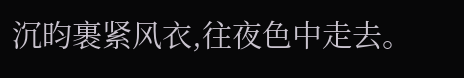沉昀裹紧风衣,往夜色中走去。